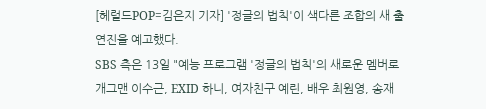[헤럴드POP=김은지 기자] '정글의 법칙'이 색다른 조합의 새 출연진을 예고했다.
SBS 측은 13일 "예능 프로그램 '정글의 법칙'의 새로운 멤버로 개그맨 이수근, EXID 하니, 여자친구 예린, 배우 최원영, 송재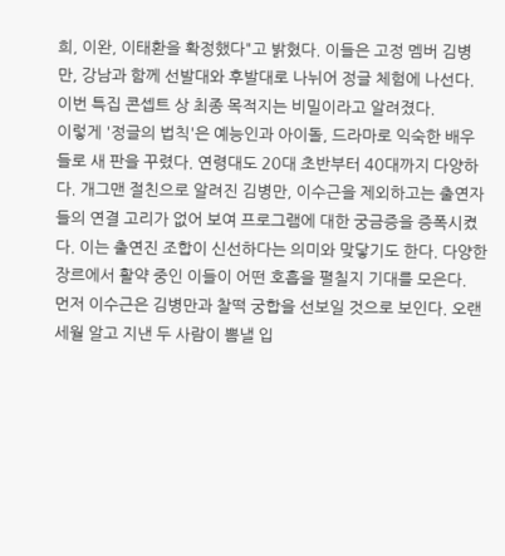희, 이완, 이태환을 확정했다"고 밝혔다. 이들은 고정 멤버 김병만, 강남과 함께 선발대와 후발대로 나뉘어 정글 체험에 나선다. 이번 특집 콘셉트 상 최종 목적지는 비밀이라고 알려졌다.
이렇게 '정글의 법칙'은 예능인과 아이돌, 드라마로 익숙한 배우들로 새 판을 꾸렸다. 연령대도 20대 초반부터 40대까지 다양하다. 개그맨 절친으로 알려진 김병만, 이수근을 제외하고는 출연자들의 연결 고리가 없어 보여 프로그램에 대한 궁금증을 증폭시켰다. 이는 출연진 조합이 신선하다는 의미와 맞닿기도 한다. 다양한 장르에서 활약 중인 이들이 어떤 호흡을 펼칠지 기대를 모은다.
먼저 이수근은 김병만과 찰떡 궁합을 선보일 것으로 보인다. 오랜 세월 알고 지낸 두 사람이 뽐낼 입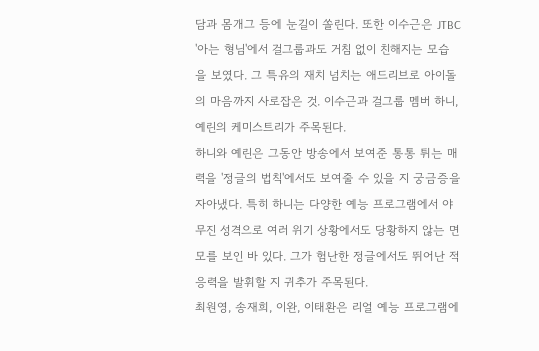담과 몸개그 등에 눈길이 쏠린다. 또한 이수근은 JTBC '아는 형님'에서 걸그룹과도 거침 없이 친해지는 모습을 보였다. 그 특유의 재치 넘치는 애드리브로 아이돌의 마음까지 사로잡은 것. 이수근과 걸그룹 멤버 하니, 예린의 케미스트리가 주목된다.
하니와 예린은 그동안 방송에서 보여준 통통 튀는 매력을 '정글의 법칙'에서도 보여줄 수 있을 지 궁금증을 자아냈다. 특히 하니는 다양한 예능 프로그램에서 야무진 성격으로 여러 위기 상황에서도 당황하지 않는 면모를 보인 바 있다. 그가 험난한 정글에서도 뛰어난 적응력을 발휘할 지 귀추가 주목된다.
최원영, 송재희, 이완, 이태환은 리얼 예능 프로그램에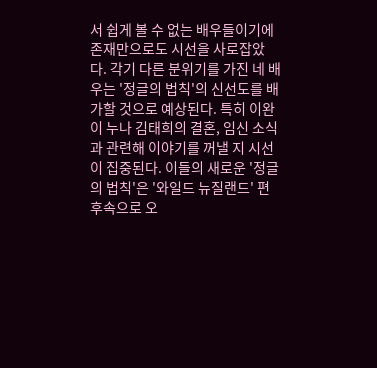서 쉽게 볼 수 없는 배우들이기에 존재만으로도 시선을 사로잡았다. 각기 다른 분위기를 가진 네 배우는 '정글의 법칙'의 신선도를 배가할 것으로 예상된다. 특히 이완이 누나 김태희의 결혼, 임신 소식과 관련해 이야기를 꺼낼 지 시선이 집중된다. 이들의 새로운 '정글의 법칙'은 '와일드 뉴질랜드' 편 후속으로 오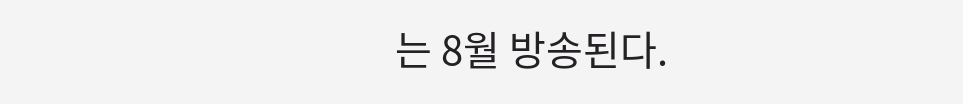는 8월 방송된다.